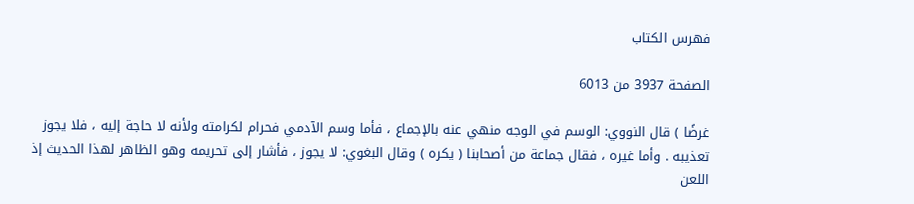فهرس الكتاب

الصفحة 3937 من 6013

غرضًا ) قال النووي: الوسم في الوجه منهي عنه بالإجماع ، فأما وسم الآدمي فحرام لكرامته ولأنه لا حاجة إليه ، فلا يجوز تعذيبه . وأما غيره ، فقال جماعة من أصحابنا ( يكره ) وقال البغوي: لا يجوز ، فأشار إلى تحريمه وهو الظاهر لهذا الحديث إذ اللعن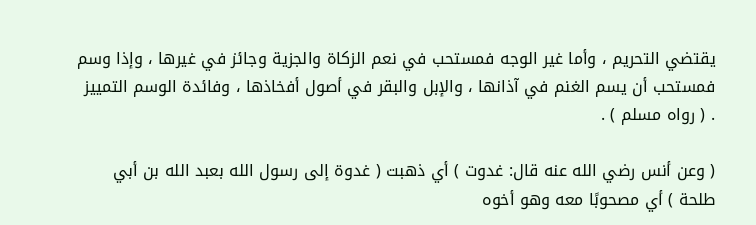يقتضي التحريم ، وأما غير الوجه فمستحب في نعم الزكاة والجزية وجائز في غيرها ، وإذا وسم فمستحب أن يسم الغنم في آذانها ، والإبل والبقر في أصول أفخاذها ، وفائدة الوسم التمييز . ( رواه مسلم ) .

( وعن أنس رضي الله عنه قال: غدوت ) أي ذهبت ( غدوة إلى رسول الله بعبد الله بن أبي طلحة ) أي مصحوبًا معه وهو أخوه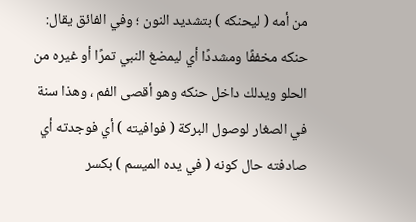من أمه ( ليحنكه ) بتشديد النون ؛ وفي الفائق يقال: حنكه مخففًا ومشددًا أي ليمضغ النبي تمرًا أو غيره من الحلو ويدلك داخل حنكه وهو أقصى الفم ، وهذا سنة في الصغار لوصول البركة ( فوافيته ) أي فوجدته أي صادفته حال كونه ( في يده الميسم ) بكسر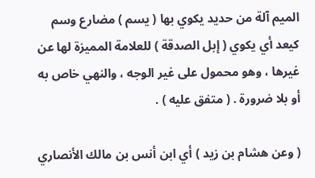الميم آلة من حديد يكوي بها ( يسم ) مضارع وسم كيعد أي يكوي ( إبل الصدقة ) للعلامة المميزة لها عن غيرها ، وهو محمول على غير الوجه ، والنهي خاص به أو بلا ضرورة . ( متفق عليه ) .

( وعن هشام بن زيد ) أي ابن أنس بن مالك الأنصاري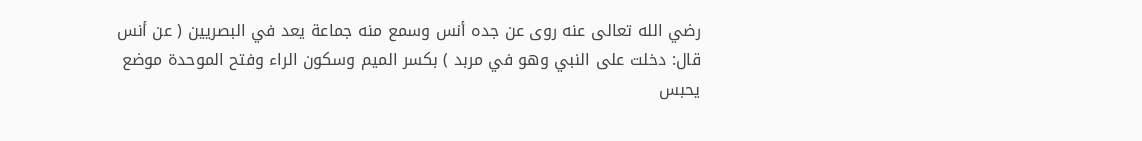رضي الله تعالى عنه روى عن جده أنس وسمع منه جماعة يعد في البصريين ( عن أنس قال: دخلت على النبي وهو في مربد ) بكسر الميم وسكون الراء وفتح الموحدة موضع يحبس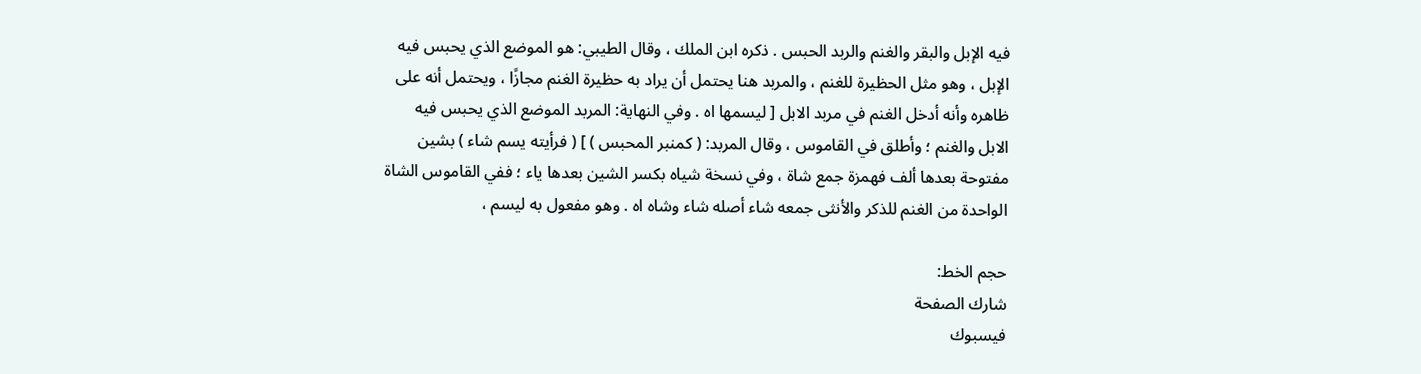فيه الإبل والبقر والغنم والربد الحبس . ذكره ابن الملك ، وقال الطيبي: هو الموضع الذي يحبس فيه الإبل ، وهو مثل الحظيرة للغنم ، والمربد هنا يحتمل أن يراد به حظيرة الغنم مجازًا ، ويحتمل أنه على ظاهره وأنه أدخل الغنم في مربد الابل [ ليسمها اه . وفي النهاية: المربد الموضع الذي يحبس فيه الابل والغنم ؛ وأطلق في القاموس ، وقال المربد: ( كمنبر المحبس ) ] ( فرأيته يسم شاء ) بشين مفتوحة بعدها ألف فهمزة جمع شاة ، وفي نسخة شياه بكسر الشين بعدها ياء ؛ ففي القاموس الشاة الواحدة من الغنم للذكر والأنثى جمعه شاء أصله شاء وشاه اه . وهو مفعول به ليسم ،

حجم الخط:
شارك الصفحة
فيسبوك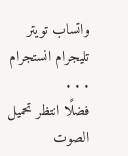واتساب تويتر تليجرام انستجرام
. . .
فضلًا انتظر تحميل الصوت